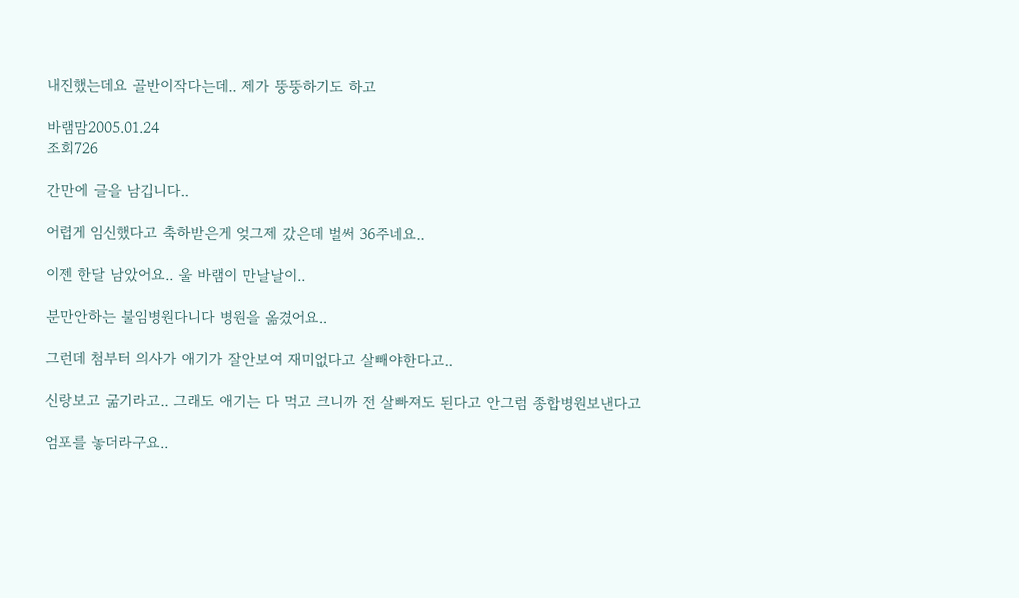내진했는데요 골반이작다는데.. 제가 뚱뚱하기도 하고

바램맘2005.01.24
조회726

간만에 글을 남깁니다..

어렵게 임신했다고 축하받은게 엊그제 갔은데 벌써 36주네요..

이젠 한달 남았어요.. 울 바램이 만날날이..

분만안하는 불임병원다니다 병원을 옮겼어요..

그런데 첨부터 의사가 애기가 잘안보여 재미없다고 살빼야한다고..

신랑보고 굶기라고.. 그래도 애기는 다 먹고 크니까 전 살빠져도 된다고 안그럼 종합병원보낸다고

엄포를 놓더라구요..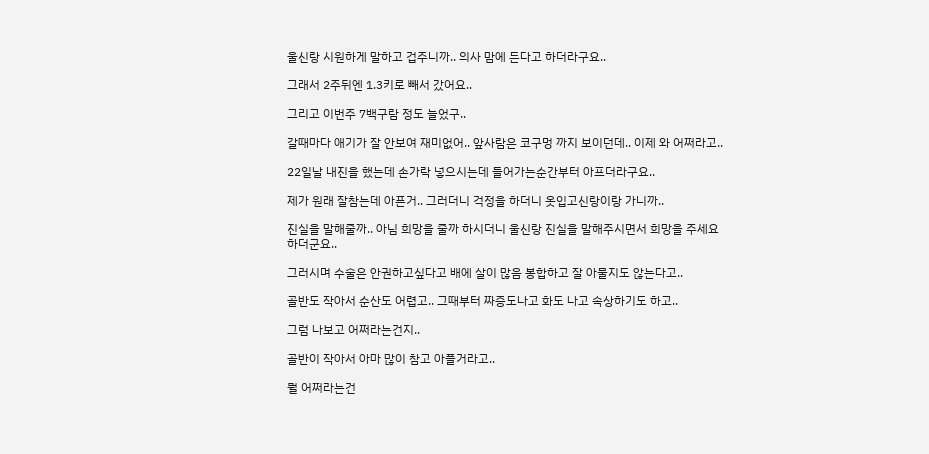울신랑 시원하게 말하고 겁주니까.. 의사 맘에 든다고 하더라구요..

그래서 2주뒤엔 1.3키로 빼서 갔어요..

그리고 이번주 7백구람 정도 늘었구..

갈때마다 애기가 잘 안보여 재미없어.. 앞사람은 코구멍 까지 보이던데.. 이제 와 어쩌라고..

22일날 내진을 했는데 손가락 넣으시는데 들어가는순간부터 아프더라구요..

제가 원래 잘참는데 아픈거.. 그러더니 걱정을 하더니 옷입고신랑이랑 가니까..

진실을 말해줄까.. 아님 희망을 줄까 하시더니 울신랑 진실을 말해주시면서 희망을 주세요 하더군요..

그러시며 수술은 안권하고싶다고 배에 살이 많음 봉합하고 잘 아물지도 않는다고..

골반도 작아서 순산도 어렵고.. 그때부터 짜증도나고 화도 나고 속상하기도 하고..

그럼 나보고 어쩌라는건지..

골반이 작아서 아마 많이 참고 아플거라고..

뭘 어쩌라는건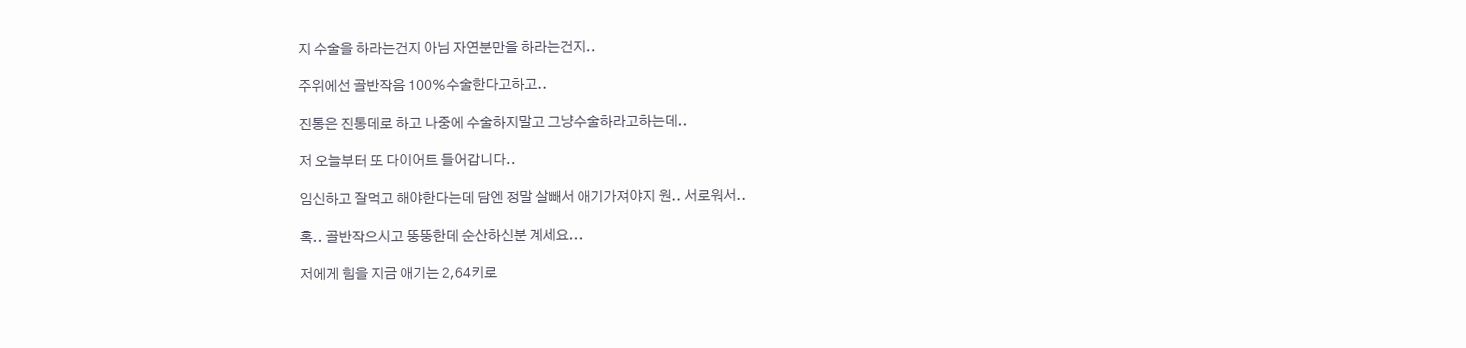지 수술을 하라는건지 아님 자연분만을 하라는건지..

주위에선 골반작음 100%수술한다고하고..

진통은 진통데로 하고 나중에 수술하지말고 그냥수술하라고하는데..

저 오늘부터 또 다이어트 들어갑니다..

임신하고 잘먹고 해야한다는데 담엔 정말 살빼서 애기가져야지 원.. 서로워서..

혹.. 골반작으시고 뚱뚱한데 순산하신분 계세요...

저에게 힘을 지금 애기는 2,64키로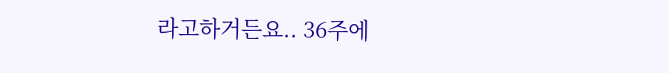라고하거든요.. 36주에